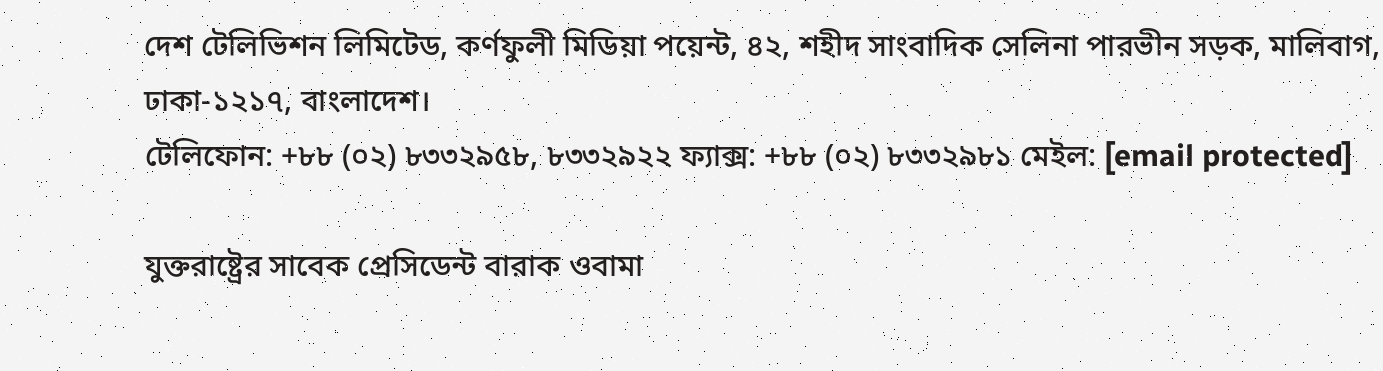দেশ টেলিভিশন লিমিটেড, কর্ণফুলী মিডিয়া পয়েন্ট, ৪২, শহীদ সাংবাদিক সেলিনা পারভীন সড়ক, মালিবাগ, ঢাকা-১২১৭, বাংলাদেশ।
টেলিফোন: +৮৮ (০২) ৮৩৩২৯৫৮, ৮৩৩২৯২২ ফ্যাক্স: +৮৮ (০২) ৮৩৩২৯৮১ মেইল: [email protected]

যুক্তরাষ্ট্রের সাবেক প্রেসিডেন্ট বারাক ওবামা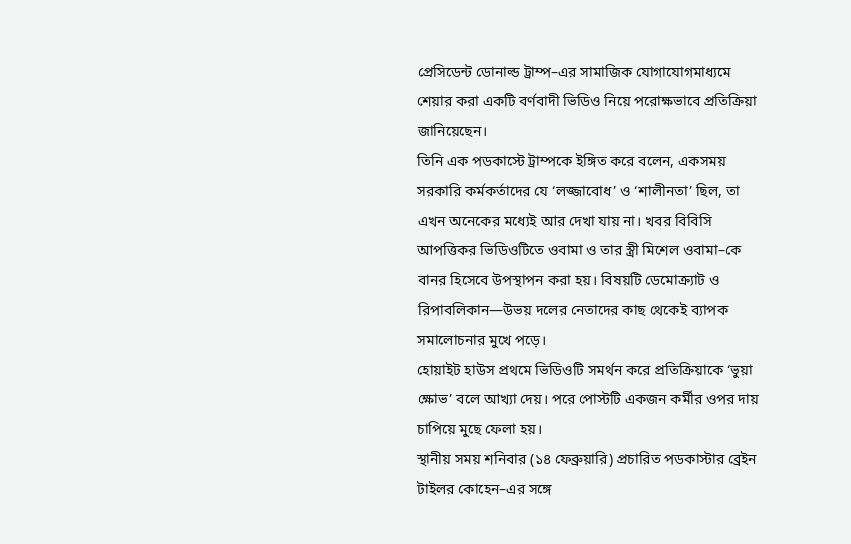প্রেসিডেন্ট ডোনাল্ড ট্রাম্প–এর সামাজিক যোগাযোগমাধ্যমে শেয়ার করা একটি বর্ণবাদী ভিডিও নিয়ে পরোক্ষভাবে প্রতিক্রিয়া জানিয়েছেন।
তিনি এক পডকাস্টে ট্রাম্পকে ইঙ্গিত করে বলেন, একসময় সরকারি কর্মকর্তাদের যে ‘লজ্জাবোধ’ ও ‘শালীনতা’ ছিল, তা এখন অনেকের মধ্যেই আর দেখা যায় না। খবর বিবিসি
আপত্তিকর ভিডিওটিতে ওবামা ও তার স্ত্রী মিশেল ওবামা–কে বানর হিসেবে উপস্থাপন করা হয়। বিষয়টি ডেমোক্র্যাট ও রিপাবলিকান—উভয় দলের নেতাদের কাছ থেকেই ব্যাপক সমালোচনার মুখে পড়ে।
হোয়াইট হাউস প্রথমে ভিডিওটি সমর্থন করে প্রতিক্রিয়াকে ‘ভুয়া ক্ষোভ’ বলে আখ্যা দেয়। পরে পোস্টটি একজন কর্মীর ওপর দায় চাপিয়ে মুছে ফেলা হয়।
স্থানীয় সময় শনিবার (১৪ ফেব্রুয়ারি) প্রচারিত পডকাস্টার ব্রেইন টাইলর কোহেন–এর সঙ্গে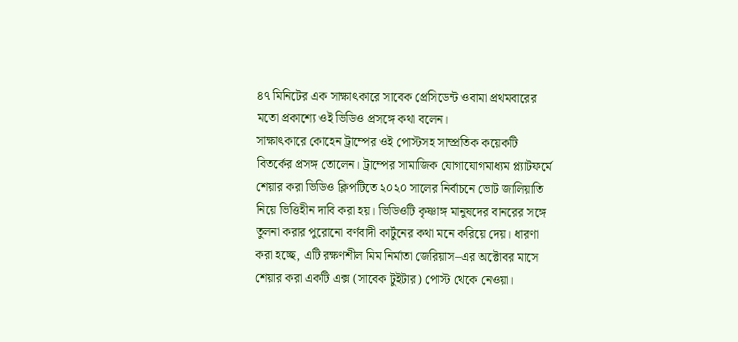৪৭ মিনিটের এক সাক্ষাৎকারে সাবেক প্রেসিডেন্ট ওবামা প্রথমবারের মতো প্রকাশ্যে ওই ভিডিও প্রসঙ্গে কথা বলেন।
সাক্ষাৎকারে কোহেন ট্রাম্পের ওই পোস্টসহ সাম্প্রতিক কয়েকটি বিতর্কের প্রসঙ্গ তোলেন। ট্রাম্পের সামাজিক যোগাযোগমাধ্যম প্ল্যাটফর্মে শেয়ার করা ভিডিও ক্লিপটিতে ২০২০ সালের নির্বাচনে ভোট জালিয়াতি নিয়ে ভিত্তিহীন দাবি করা হয়। ভিডিওটি কৃষ্ণাঙ্গ মানুষদের বানরের সঙ্গে তুলনা করার পুরোনো বর্ণবাদী কার্টুনের কথা মনে করিয়ে দেয়। ধারণা করা হচ্ছে, এটি রক্ষণশীল মিম নির্মাতা জেরিয়াস–এর অক্টোবর মাসে শেয়ার করা একটি এক্স (সাবেক টুইটার) পোস্ট থেকে নেওয়া।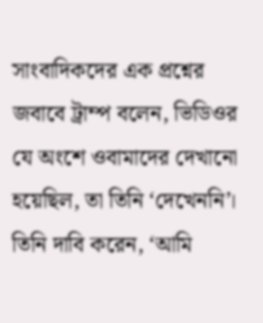সাংবাদিকদের এক প্রশ্নের জবাবে ট্রাম্প বলেন, ভিডিওর যে অংশে ওবামাদের দেখানো হয়েছিল, তা তিনি ‘দেখেননি’। তিনি দাবি করেন, ‘আমি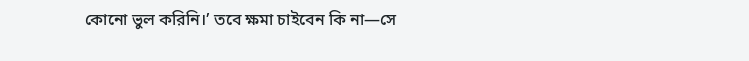কোনো ভুল করিনি।’ তবে ক্ষমা চাইবেন কি না—সে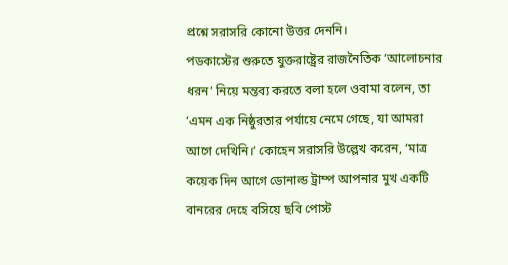প্রশ্নে সরাসরি কোনো উত্তর দেননি।
পডকাস্টের শুরুতে যুক্তরাষ্ট্রের রাজনৈতিক ‘আলোচনার ধরন’ নিয়ে মন্তব্য করতে বলা হলে ওবামা বলেন, তা ‘এমন এক নিষ্ঠুরতার পর্যায়ে নেমে গেছে, যা আমরা আগে দেখিনি।’ কোহেন সরাসরি উল্লেখ করেন, ‘মাত্র কয়েক দিন আগে ডোনাল্ড ট্রাম্প আপনার মুখ একটি বানরের দেহে বসিয়ে ছবি পোস্ট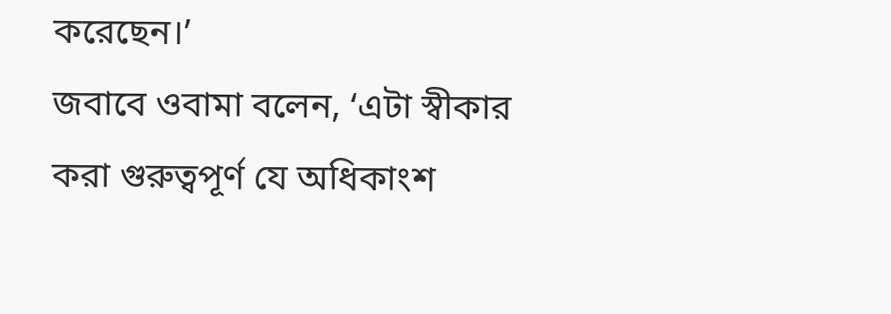করেছেন।’
জবাবে ওবামা বলেন, ‘এটা স্বীকার করা গুরুত্বপূর্ণ যে অধিকাংশ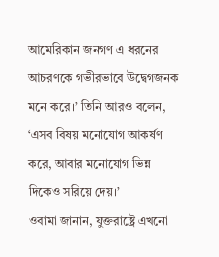আমেরিকান জনগণ এ ধরনের আচরণকে গভীরভাবে উদ্বেগজনক মনে করে।’ তিনি আরও বলেন, ‘এসব বিষয় মনোযোগ আকর্ষণ করে, আবার মনোযোগ ভিন্ন দিকেও সরিয়ে দেয়।’
ওবামা জানান, যুক্তরাষ্ট্রে এখনো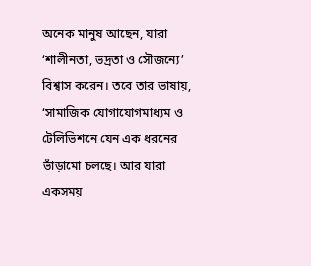অনেক মানুষ আছেন, যারা ‘শালীনতা, ভদ্রতা ও সৌজন্যে’ বিশ্বাস করেন। তবে তার ভাষায়, ‘সামাজিক যোগাযোগমাধ্যম ও টেলিভিশনে যেন এক ধরনের ভাঁড়ামো চলছে। আর যারা একসময়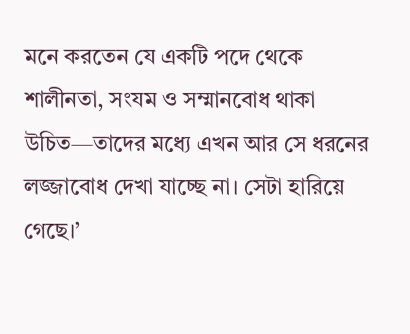মনে করতেন যে একটি পদে থেকে শালীনতা, সংযম ও সম্মানবোধ থাকা উচিত—তাদের মধ্যে এখন আর সে ধরনের লজ্জাবোধ দেখা যাচ্ছে না। সেটা হারিয়ে গেছে।’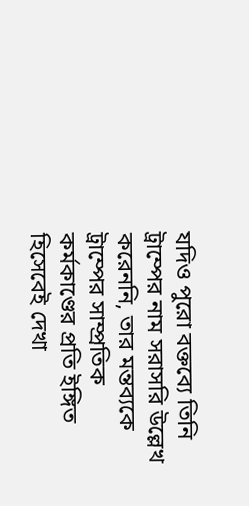যদিও পুরো বক্তব্যে তিনি ট্রাম্পের নাম সরাসরি উল্লেখ করেননি, তার মন্তব্যকে ট্রাম্পের সাম্প্রতিক কর্মকাণ্ডের প্রতি ইঙ্গিত হিসেবেই দেখা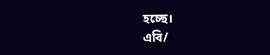হচ্ছে।
এবি/